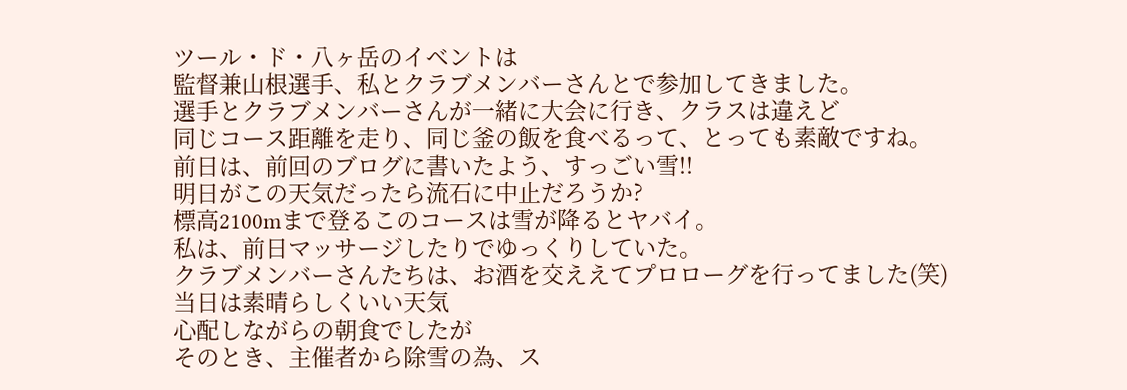ツール・ド・八ヶ岳のイベントは
監督兼山根選手、私とクラブメンバーさんとで参加してきました。
選手とクラブメンバーさんが一緒に大会に行き、クラスは違えど
同じコース距離を走り、同じ釜の飯を食べるって、とっても素敵ですね。
前日は、前回のブログに書いたよう、すっごい雪!!
明日がこの天気だったら流石に中止だろうか?
標高2100mまで登るこのコースは雪が降るとヤバイ。
私は、前日マッサージしたりでゆっくりしていた。
クラブメンバーさんたちは、お酒を交ええてプロローグを行ってました(笑)
当日は素晴らしくいい天気
心配しながらの朝食でしたが
そのとき、主催者から除雪の為、ス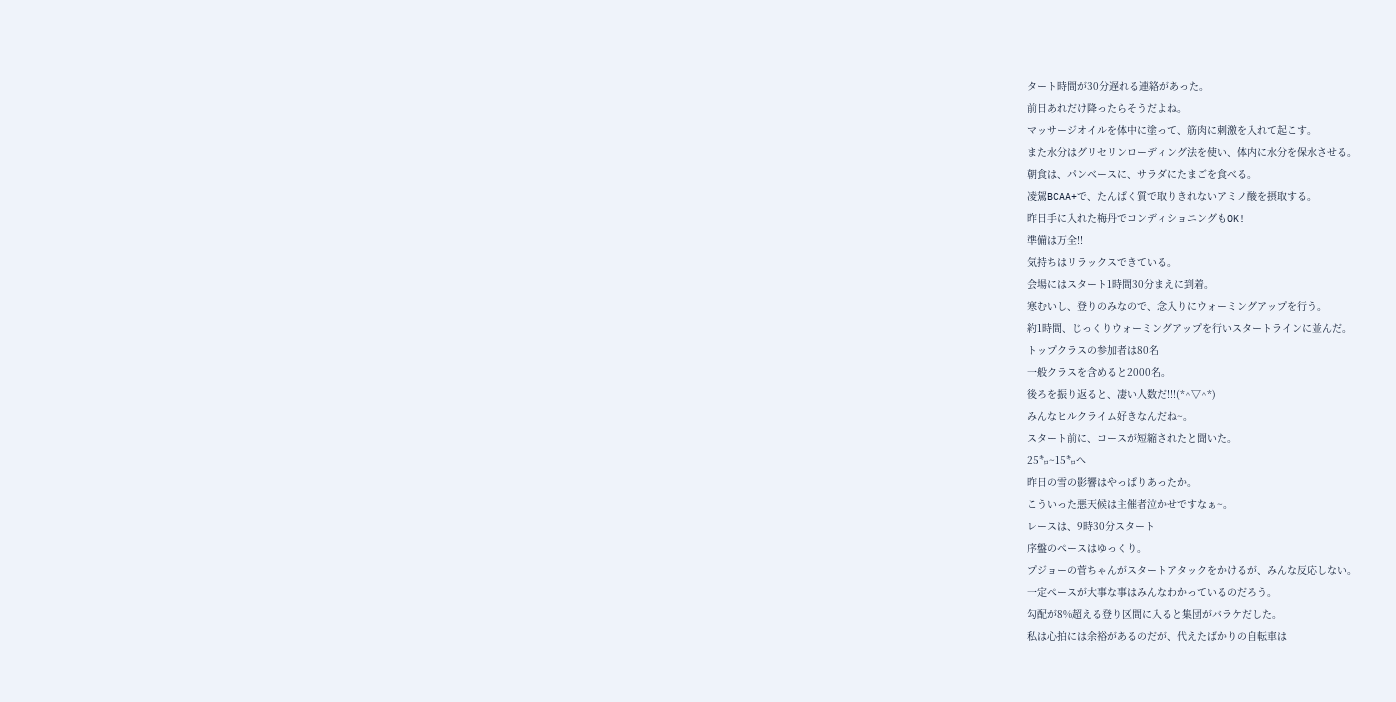タート時間が30分遅れる連絡があった。
前日あれだけ降ったらそうだよね。
マッサージオイルを体中に塗って、筋肉に刺激を入れて起こす。
また水分はグリセリンローディング法を使い、体内に水分を保水させる。
朝食は、パンベースに、サラダにたまごを食べる。
凌駕BCAA+で、たんぱく質で取りきれないアミノ酸を摂取する。
昨日手に入れた梅丹でコンディショニングもOK!
準備は万全!!
気持ちはリラックスできている。
会場にはスタート1時間30分まえに到着。
寒むいし、登りのみなので、念入りにウォーミングアップを行う。
約1時間、じっくりウォーミングアップを行いスタートラインに並んだ。
トップクラスの参加者は80名
一般クラスを含めると2000名。
後ろを振り返ると、凄い人数だ!!!(*^▽^*)
みんなヒルクライム好きなんだね~。
スタート前に、コースが短縮されたと聞いた。
25㌔~15㌔へ
昨日の雪の影響はやっぱりあったか。
こういった悪天候は主催者泣かせですなぁ~。
レースは、9時30分スタート
序盤のペースはゆっくり。
プジョーの菅ちゃんがスタートアタックをかけるが、みんな反応しない。
一定ペースが大事な事はみんなわかっているのだろう。
勾配が8%超える登り区間に入ると集団がバラケだした。
私は心拍には余裕があるのだが、代えたばかりの自転車は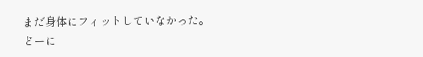まだ身体にフィットしていなかった。
どーに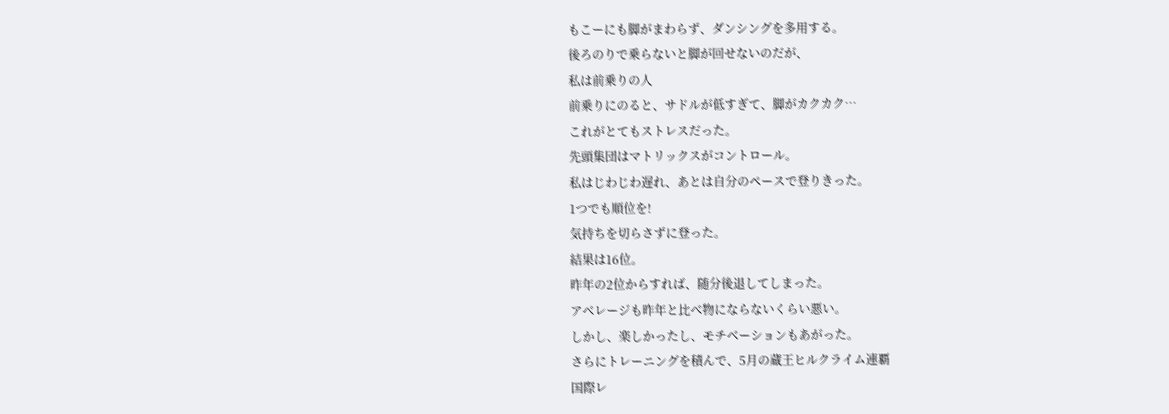もこーにも脚がまわらず、ダンシングを多用する。
後ろのりで乗らないと脚が回せないのだが、
私は前乗りの人
前乗りにのると、サドルが低すぎて、脚がカクカク…
これがとてもストレスだった。
先頭集団はマトリックスがコントロール。
私はじわじわ遅れ、あとは自分のペースで登りきった。
1つでも順位を!
気持ちを切らさずに登った。
結果は16位。
昨年の2位からすれば、随分後退してしまった。
アベレージも昨年と比べ物にならないくらい悪い。
しかし、楽しかったし、モチベーションもあがった。
さらにトレーニングを積んで、5月の蔵王ヒルクライム連覇
国際レ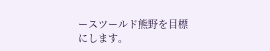ースツールド熊野を目標にします。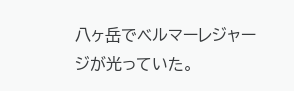八ヶ岳でベルマーレジャージが光っていた。